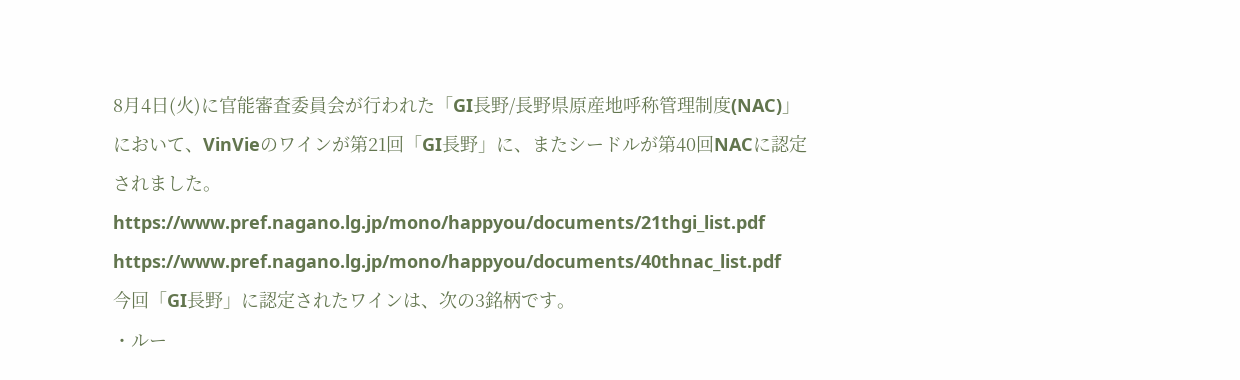8月4日(火)に官能審査委員会が行われた「GI長野/長野県原産地呼称管理制度(NAC)」において、VinVieのワインが第21回「GI長野」に、またシードルが第40回NACに認定されました。
https://www.pref.nagano.lg.jp/mono/happyou/documents/21thgi_list.pdf
https://www.pref.nagano.lg.jp/mono/happyou/documents/40thnac_list.pdf
今回「GI長野」に認定されたワインは、次の3銘柄です。
・ルー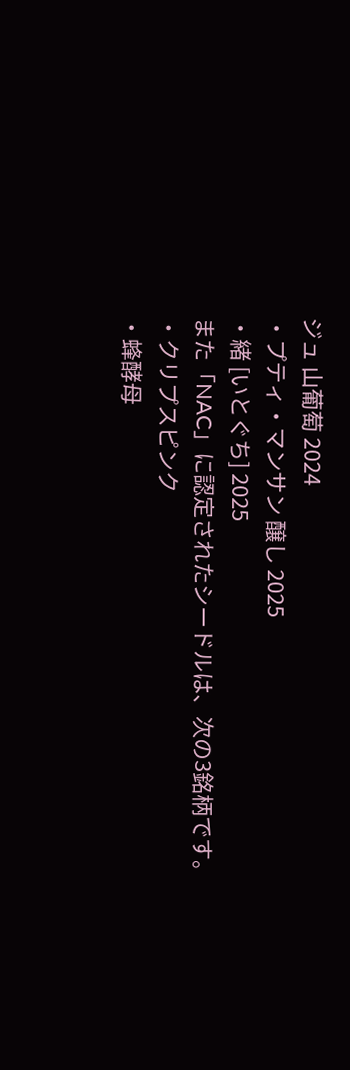ジュ 山葡萄 2024
・プティ・マンサン 醸し 2025
・緒 [いとぐち] 2025
また「NAC」に認定されたシードルは、次の3銘柄です。
・クリプスピンク
・蜂酵母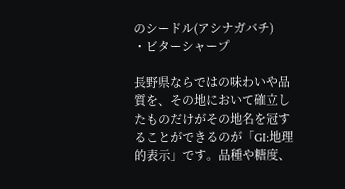のシードル(アシナガバチ)
・ビターシャープ

長野県ならではの味わいや品質を、その地において確立したものだけがその地名を冠することができるのが「GI:地理的表示」です。品種や糖度、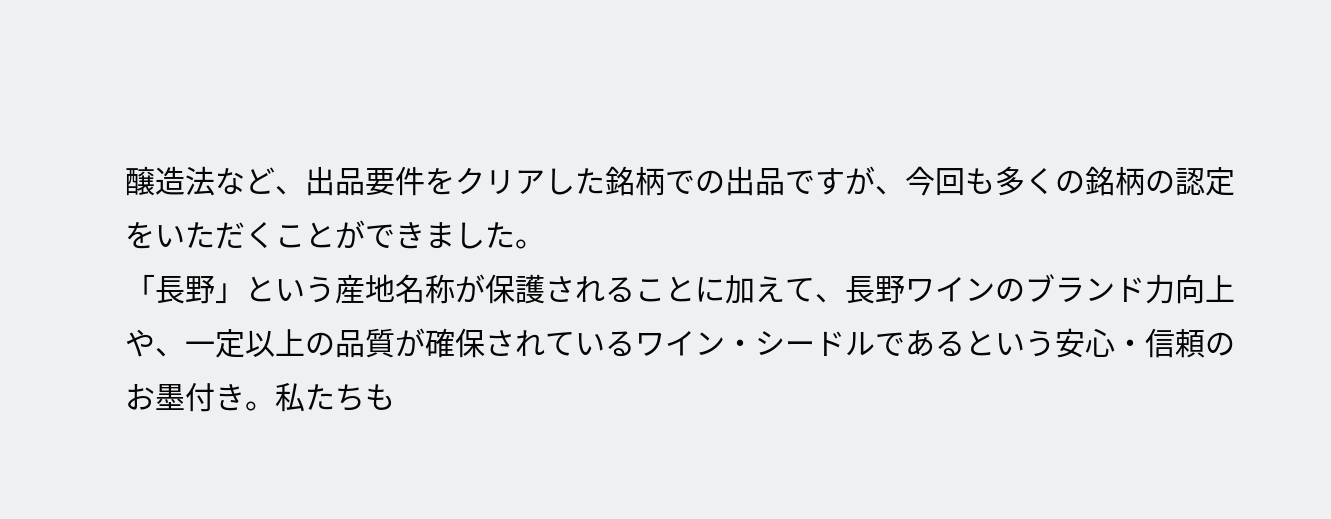醸造法など、出品要件をクリアした銘柄での出品ですが、今回も多くの銘柄の認定をいただくことができました。
「長野」という産地名称が保護されることに加えて、長野ワインのブランド力向上や、一定以上の品質が確保されているワイン・シードルであるという安心・信頼のお墨付き。私たちも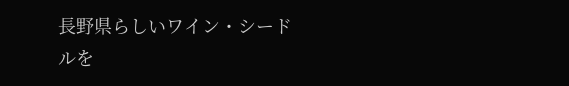長野県らしいワイン・シードルを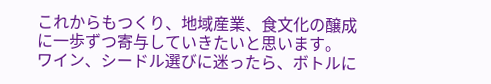これからもつくり、地域産業、食文化の醸成に一歩ずつ寄与していきたいと思います。
ワイン、シードル選びに迷ったら、ボトルに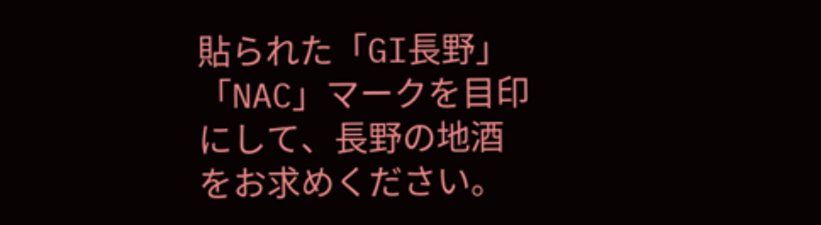貼られた「GI長野」「NAC」マークを目印にして、長野の地酒をお求めください。